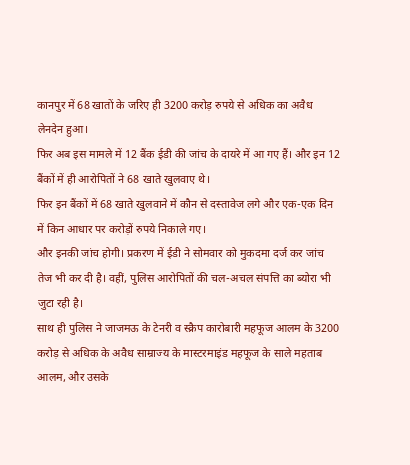कानपुर में 68 खातों के जरिए ही 3200 करोड़ रुपये से अधिक का अवैध लेनदेन हुआ।
फिर अब इस मामले में 12 बैंक ईडी की जांच के दायरे में आ गए हैं। और इन 12 बैंकों में ही आरोपितों ने 68 खाते खुलवाए थे।
फिर इन बैंकों में 68 खाते खुलवाने में कौन से दस्तावेज लगे और एक-एक दिन में किन आधार पर करोड़ों रुपये निकाले गए।
और इनकी जांच होगी। प्रकरण में ईडी ने सोमवार को मुकदमा दर्ज कर जांच तेज भी कर दी है। वहीं, पुलिस आरोपितों की चल-अचल संपत्ति का ब्योरा भी जुटा रही है।
साथ ही पुलिस ने जाजमऊ के टेनरी व स्क्रैप कारोबारी महफूज आलम के 3200 करोड़ से अधिक के अवैध साम्राज्य के मास्टरमाइंड महफूज के साले महताब आलम, और उसके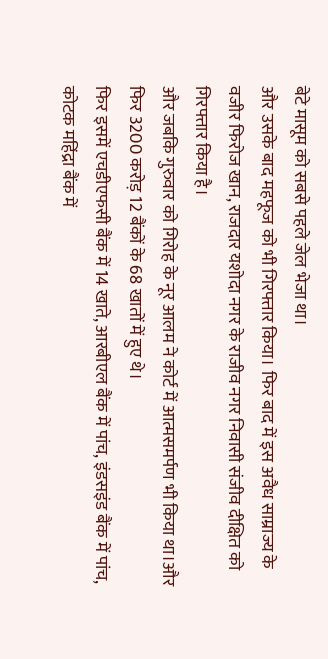बेटे मासूम को सबसे पहले जेल भेजा था।
और उसके बाद महफूज को भी गिरफ्तार किया। फिर बाद में इस अवैध साम्राज्य के वजीर फिरोज खान, राजदार यशोदा नगर के राजीव नगर निवासी संजीव दीक्षित को गिरफ्तार किया है।
और जबकि गुरुवार को गिरोह के नूर आलम ने कोर्ट में आत्मसमर्पण भी किया था।और फिर 3200 करोड़ 12 बैंकों के 68 खातों में हुए थे।
फिर इसमें एचडीएफसी बैंक में 14 खाते, आरबीएल बैंक में पांच, इंडसइंड बैंक में पांच, कोटक महिंद्रा बैंक में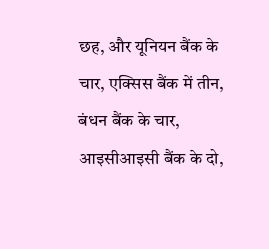छह, और यूनियन बैंक के चार, एक्सिस बैंक में तीन, बंधन बैंक के चार, आइसीआइसी बैंक के दो,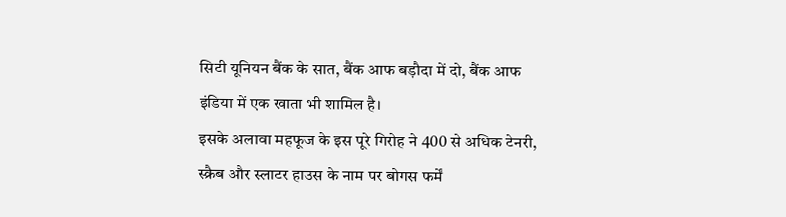सिटी यूनियन बैंक के सात, बैंक आफ बड़ौदा में दो, बैंक आफ इंडिया में एक खाता भी शामिल है।
इसके अलावा महफूज के इस पूरे गिरोह ने 400 से अधिक टेनरी, स्क्रैब और स्लाटर हाउस के नाम पर बोगस फर्में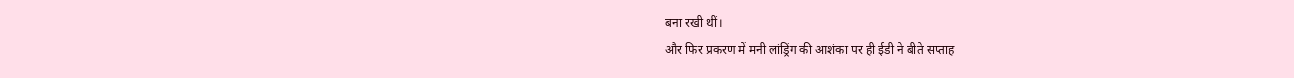बना रखी थीं।
और फिर प्रकरण में मनी लांड्रिंग की आशंका पर ही ईडी ने बीते सप्ताह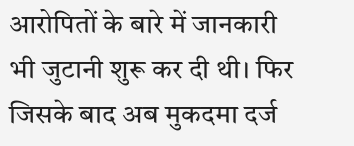आरोपितों के बारे में जानकारी भी जुटानी शुरू कर दी थी। फिर जिसके बाद अब मुकदमा दर्ज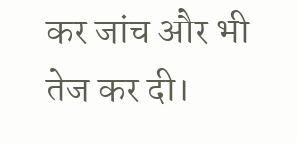कर जांच और भी तेज कर दी।